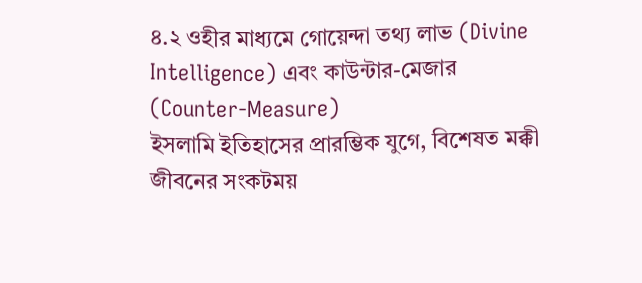৪.২ ওহীর মাধ্যমে গোয়েন্দা তথ্য লাভ (Divine Intelligence) এবং কাউন্টার-মেজার (Counter-Measure)
ইসলামি ইতিহাসের প্রারম্ভিক যুগে, বিশেষত মক্কী জীবনের সংকটময়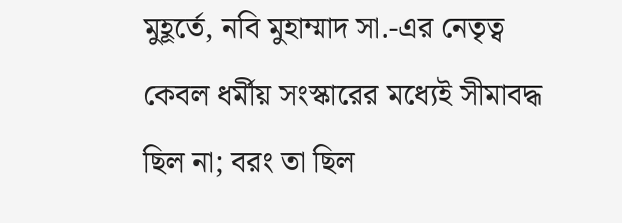মুহূর্তে, নবি মুহাম্মাদ সা.-এর নেতৃত্ব কেবল ধর্মীয় সংস্কারের মধ্যেই সীমাবদ্ধ ছিল না; বরং তা ছিল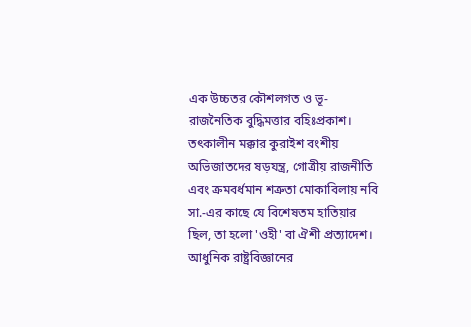এক উচ্চতর কৌশলগত ও ভূ-রাজনৈতিক বুদ্ধিমত্তার বহিঃপ্রকাশ। তৎকালীন মক্কার কুরাইশ বংশীয় অভিজাতদের ষড়যন্ত্র, গোত্রীয় রাজনীতি এবং ক্রমবর্ধমান শত্রুতা মোকাবিলায় নবি সা.-এর কাছে যে বিশেষতম হাতিয়ার ছিল, তা হলো 'ওহী' বা ঐশী প্রত্যাদেশ। আধুনিক রাষ্ট্রবিজ্ঞানের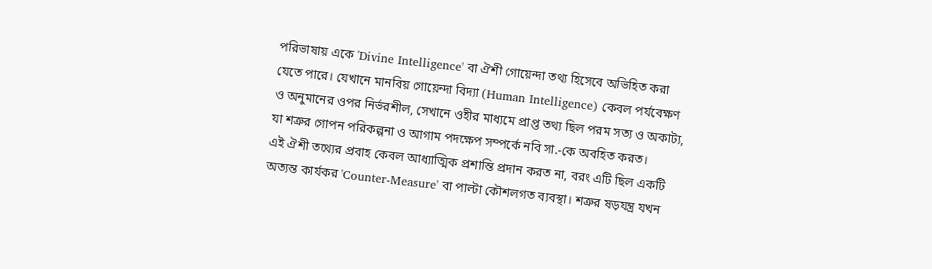পরিভাষায় একে 'Divine Intelligence' বা ঐশী গোয়েন্দা তথ্য হিসেবে অভিহিত করা যেতে পারে। যেখানে মানবিয় গোয়েন্দা বিদ্যা (Human Intelligence) কেবল পর্যবেক্ষণ ও অনুমানের ওপর নির্ভরশীল, সেখানে ওহীর মাধ্যমে প্রাপ্ত তথ্য ছিল পরম সত্য ও অকাট্য, যা শত্রুর গোপন পরিকল্পনা ও আগাম পদক্ষেপ সম্পর্কে নবি সা.-কে অবহিত করত।
এই ঐশী তথ্যের প্রবাহ কেবল আধ্যাত্মিক প্রশান্তি প্রদান করত না, বরং এটি ছিল একটি অত্যন্ত কার্যকর 'Counter-Measure' বা পাল্টা কৌশলগত ব্যবস্থা। শত্রুর ষড়যন্ত্র যখন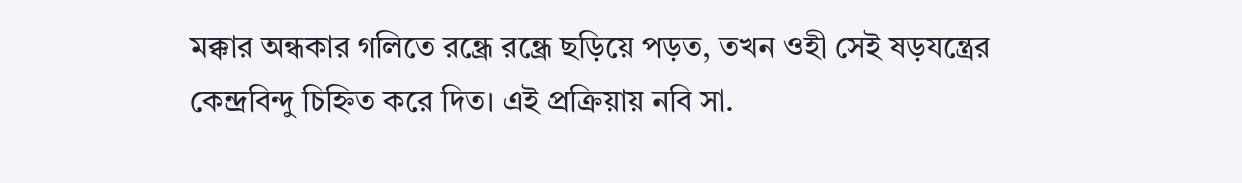মক্কার অন্ধকার গলিতে রন্ধ্রে রন্ধ্রে ছড়িয়ে পড়ত, তখন ওহী সেই ষড়যন্ত্রের কেন্দ্রবিন্দু চিহ্নিত করে দিত। এই প্রক্রিয়ায় নবি সা.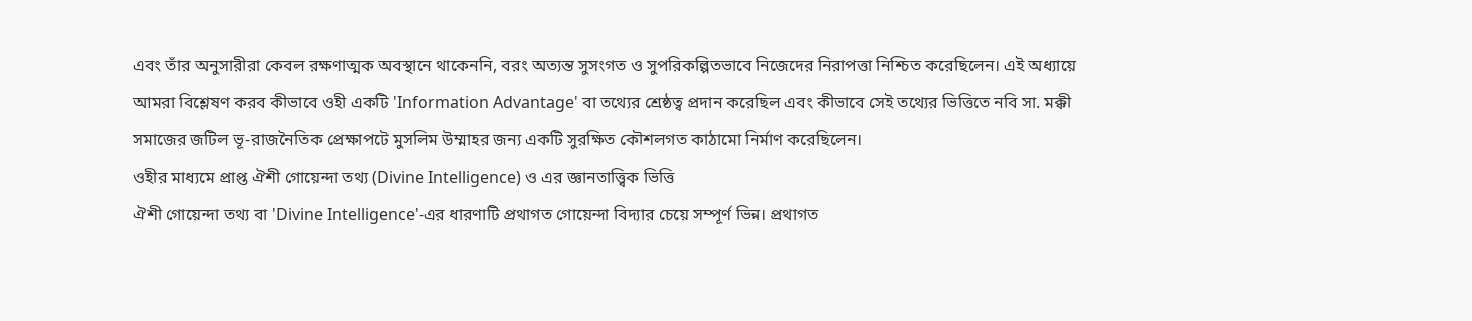এবং তাঁর অনুসারীরা কেবল রক্ষণাত্মক অবস্থানে থাকেননি, বরং অত্যন্ত সুসংগত ও সুপরিকল্পিতভাবে নিজেদের নিরাপত্তা নিশ্চিত করেছিলেন। এই অধ্যায়ে আমরা বিশ্লেষণ করব কীভাবে ওহী একটি 'Information Advantage' বা তথ্যের শ্রেষ্ঠত্ব প্রদান করেছিল এবং কীভাবে সেই তথ্যের ভিত্তিতে নবি সা. মক্কী সমাজের জটিল ভূ-রাজনৈতিক প্রেক্ষাপটে মুসলিম উম্মাহর জন্য একটি সুরক্ষিত কৌশলগত কাঠামো নির্মাণ করেছিলেন।
ওহীর মাধ্যমে প্রাপ্ত ঐশী গোয়েন্দা তথ্য (Divine Intelligence) ও এর জ্ঞানতাত্ত্বিক ভিত্তি
ঐশী গোয়েন্দা তথ্য বা 'Divine Intelligence'-এর ধারণাটি প্রথাগত গোয়েন্দা বিদ্যার চেয়ে সম্পূর্ণ ভিন্ন। প্রথাগত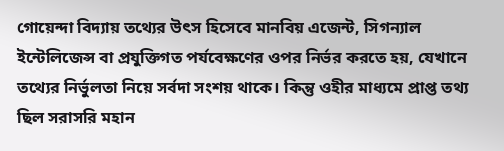গোয়েন্দা বিদ্যায় তথ্যের উৎস হিসেবে মানবিয় এজেন্ট, সিগন্যাল ইন্টেলিজেন্স বা প্রযুক্তিগত পর্যবেক্ষণের ওপর নির্ভর করতে হয়, যেখানে তথ্যের নির্ভুলতা নিয়ে সর্বদা সংশয় থাকে। কিন্তু ওহীর মাধ্যমে প্রাপ্ত তথ্য ছিল সরাসরি মহান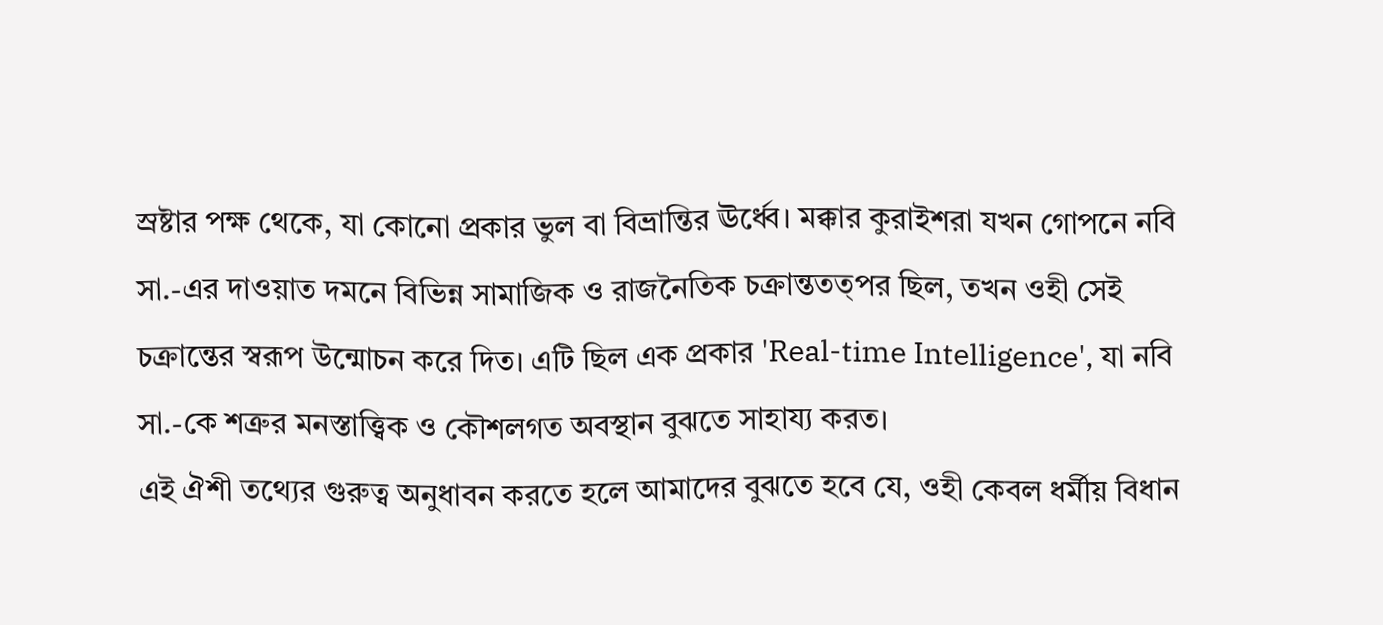স্রষ্টার পক্ষ থেকে, যা কোনো প্রকার ভুল বা বিভ্রান্তির ঊর্ধ্বে। মক্কার কুরাইশরা যখন গোপনে নবি সা.-এর দাওয়াত দমনে বিভিন্ন সামাজিক ও রাজনৈতিক চক্রান্ততত্পর ছিল, তখন ওহী সেই চক্রান্তের স্বরূপ উন্মোচন করে দিত। এটি ছিল এক প্রকার 'Real-time Intelligence', যা নবি সা.-কে শত্রুর মনস্তাত্ত্বিক ও কৌশলগত অবস্থান বুঝতে সাহায্য করত।
এই ঐশী তথ্যের গুরুত্ব অনুধাবন করতে হলে আমাদের বুঝতে হবে যে, ওহী কেবল ধর্মীয় বিধান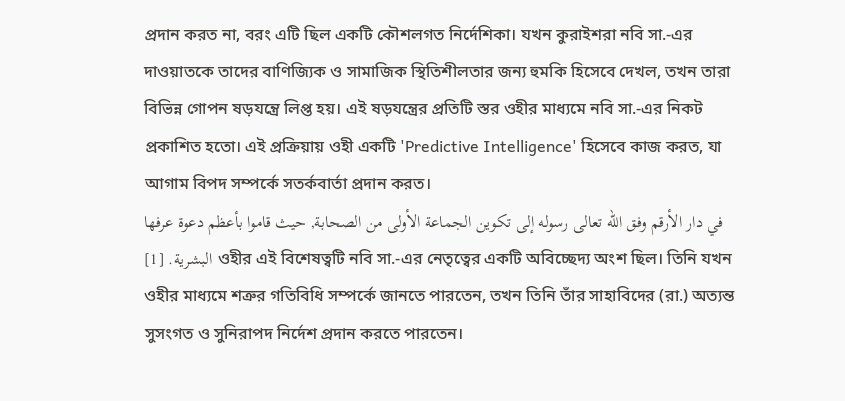প্রদান করত না, বরং এটি ছিল একটি কৌশলগত নির্দেশিকা। যখন কুরাইশরা নবি সা.-এর দাওয়াতকে তাদের বাণিজ্যিক ও সামাজিক স্থিতিশীলতার জন্য হুমকি হিসেবে দেখল, তখন তারা বিভিন্ন গোপন ষড়যন্ত্রে লিপ্ত হয়। এই ষড়যন্ত্রের প্রতিটি স্তর ওহীর মাধ্যমে নবি সা.-এর নিকট প্রকাশিত হতো। এই প্রক্রিয়ায় ওহী একটি 'Predictive Intelligence' হিসেবে কাজ করত, যা আগাম বিপদ সম্পর্কে সতর্কবার্তা প্রদান করত।
في دار الأرقم وفق الله تعالى رسوله إلى تكوين الجماعة الأولى من الصحابة, حيث قاموا بأعظم دعوة عرفها البشرية. [1] ওহীর এই বিশেষত্বটি নবি সা.-এর নেতৃত্বের একটি অবিচ্ছেদ্য অংশ ছিল। তিনি যখন ওহীর মাধ্যমে শত্রুর গতিবিধি সম্পর্কে জানতে পারতেন, তখন তিনি তাঁর সাহাবিদের (রা.) অত্যন্ত সুসংগত ও সুনিরাপদ নির্দেশ প্রদান করতে পারতেন।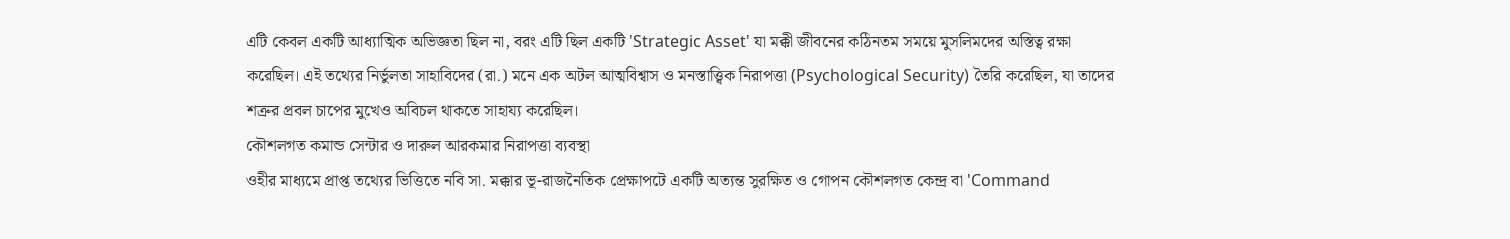এটি কেবল একটি আধ্যাত্মিক অভিজ্ঞতা ছিল না, বরং এটি ছিল একটি 'Strategic Asset' যা মক্কী জীবনের কঠিনতম সময়ে মুসলিমদের অস্তিত্ব রক্ষা করেছিল। এই তথ্যের নির্ভুলতা সাহাবিদের (রা.) মনে এক অটল আত্মবিশ্বাস ও মনস্তাত্ত্বিক নিরাপত্তা (Psychological Security) তৈরি করেছিল, যা তাদের শত্রুর প্রবল চাপের মুখেও অবিচল থাকতে সাহায্য করেছিল।
কৌশলগত কমান্ড সেন্টার ও দারুল আরকমার নিরাপত্তা ব্যবস্থা
ওহীর মাধ্যমে প্রাপ্ত তথ্যের ভিত্তিতে নবি সা. মক্কার ভূ-রাজনৈতিক প্রেক্ষাপটে একটি অত্যন্ত সুরক্ষিত ও গোপন কৌশলগত কেন্দ্র বা 'Command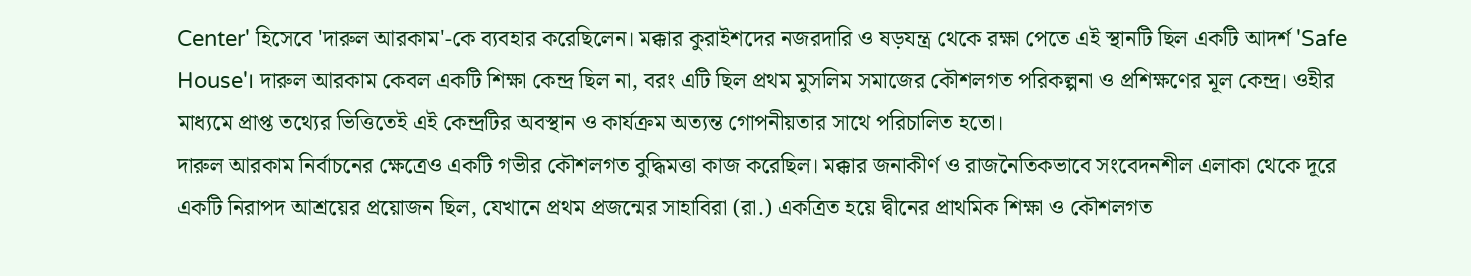Center' হিসেবে 'দারুল আরকাম'-কে ব্যবহার করেছিলেন। মক্কার কুরাইশদের নজরদারি ও ষড়যন্ত্র থেকে রক্ষা পেতে এই স্থানটি ছিল একটি আদর্শ 'Safe House'। দারুল আরকাম কেবল একটি শিক্ষা কেন্দ্র ছিল না, বরং এটি ছিল প্রথম মুসলিম সমাজের কৌশলগত পরিকল্পনা ও প্রশিক্ষণের মূল কেন্দ্র। ওহীর মাধ্যমে প্রাপ্ত তথ্যের ভিত্তিতেই এই কেন্দ্রটির অবস্থান ও কার্যক্রম অত্যন্ত গোপনীয়তার সাথে পরিচালিত হতো।
দারুল আরকাম নির্বাচনের ক্ষেত্রেও একটি গভীর কৌশলগত বুদ্ধিমত্তা কাজ করেছিল। মক্কার জনাকীর্ণ ও রাজনৈতিকভাবে সংবেদনশীল এলাকা থেকে দূরে একটি নিরাপদ আশ্রয়ের প্রয়োজন ছিল, যেখানে প্রথম প্রজন্মের সাহাবিরা (রা.) একত্রিত হয়ে দ্বীনের প্রাথমিক শিক্ষা ও কৌশলগত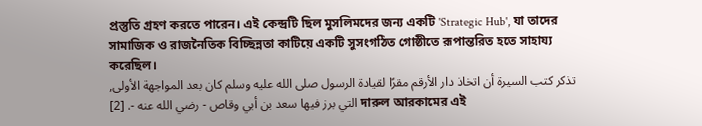প্রস্তুতি গ্রহণ করতে পারেন। এই কেন্দ্রটি ছিল মুসলিমদের জন্য একটি 'Strategic Hub', যা তাদের সামাজিক ও রাজনৈতিক বিচ্ছিন্নতা কাটিয়ে একটি সুসংগঠিত গোষ্ঠীতে রূপান্তরিত হতে সাহায্য করেছিল।
تذكر كتب السيرة أن اتخاذ دار الأرقم مقرًا لقيادة الرسول صلى الله عليه وسلم كان بعد المواجهة الأولى, التي برز فيها سعد بن أبي وقاص - رضي الله عنه -. [2] দারুল আরকামের এই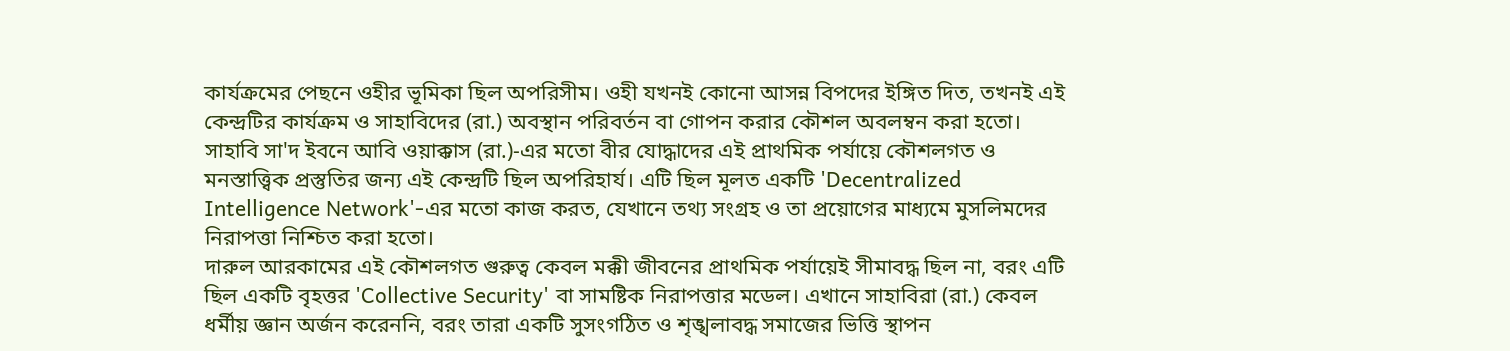কার্যক্রমের পেছনে ওহীর ভূমিকা ছিল অপরিসীম। ওহী যখনই কোনো আসন্ন বিপদের ইঙ্গিত দিত, তখনই এই কেন্দ্রটির কার্যক্রম ও সাহাবিদের (রা.) অবস্থান পরিবর্তন বা গোপন করার কৌশল অবলম্বন করা হতো। সাহাবি সা'দ ইবনে আবি ওয়াক্কাস (রা.)-এর মতো বীর যোদ্ধাদের এই প্রাথমিক পর্যায়ে কৌশলগত ও মনস্তাত্ত্বিক প্রস্তুতির জন্য এই কেন্দ্রটি ছিল অপরিহার্য। এটি ছিল মূলত একটি 'Decentralized Intelligence Network'-এর মতো কাজ করত, যেখানে তথ্য সংগ্রহ ও তা প্রয়োগের মাধ্যমে মুসলিমদের নিরাপত্তা নিশ্চিত করা হতো।
দারুল আরকামের এই কৌশলগত গুরুত্ব কেবল মক্কী জীবনের প্রাথমিক পর্যায়েই সীমাবদ্ধ ছিল না, বরং এটি ছিল একটি বৃহত্তর 'Collective Security' বা সামষ্টিক নিরাপত্তার মডেল। এখানে সাহাবিরা (রা.) কেবল ধর্মীয় জ্ঞান অর্জন করেননি, বরং তারা একটি সুসংগঠিত ও শৃঙ্খলাবদ্ধ সমাজের ভিত্তি স্থাপন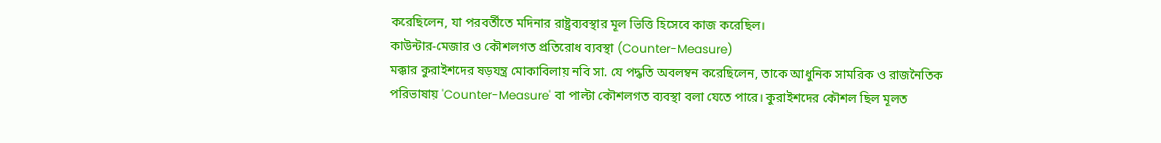করেছিলেন, যা পরবর্তীতে মদিনার রাষ্ট্রব্যবস্থার মূল ভিত্তি হিসেবে কাজ করেছিল।
কাউন্টার-মেজার ও কৌশলগত প্রতিরোধ ব্যবস্থা (Counter-Measure)
মক্কার কুরাইশদের ষড়যন্ত্র মোকাবিলায় নবি সা. যে পদ্ধতি অবলম্বন করেছিলেন, তাকে আধুনিক সামরিক ও রাজনৈতিক পরিভাষায় 'Counter-Measure' বা পাল্টা কৌশলগত ব্যবস্থা বলা যেতে পারে। কুরাইশদের কৌশল ছিল মূলত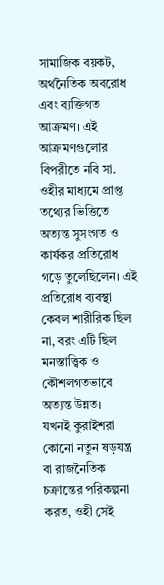সামাজিক বয়কট, অর্থনৈতিক অবরোধ এবং ব্যক্তিগত আক্রমণ। এই আক্রমণগুলোর বিপরীতে নবি সা. ওহীর মাধ্যমে প্রাপ্ত তথ্যের ভিত্তিতে অত্যন্ত সুসংগত ও কার্যকর প্রতিরোধ গড়ে তুলেছিলেন। এই প্রতিরোধ ব্যবস্থা কেবল শারীরিক ছিল না, বরং এটি ছিল মনস্তাত্ত্বিক ও কৌশলগতভাবে অত্যন্ত উন্নত।
যখনই কুরাইশরা কোনো নতুন ষড়যন্ত্র বা রাজনৈতিক চক্রান্তের পরিকল্পনা করত, ওহী সেই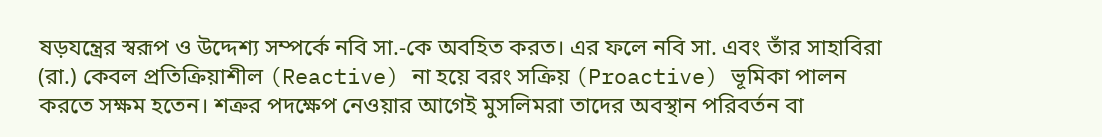ষড়যন্ত্রের স্বরূপ ও উদ্দেশ্য সম্পর্কে নবি সা.-কে অবহিত করত। এর ফলে নবি সা. এবং তাঁর সাহাবিরা (রা.) কেবল প্রতিক্রিয়াশীল (Reactive) না হয়ে বরং সক্রিয় (Proactive) ভূমিকা পালন করতে সক্ষম হতেন। শত্রুর পদক্ষেপ নেওয়ার আগেই মুসলিমরা তাদের অবস্থান পরিবর্তন বা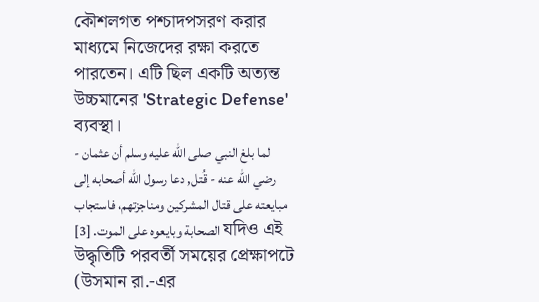কৌশলগত পশ্চাদপসরণ করার মাধ্যমে নিজেদের রক্ষা করতে পারতেন। এটি ছিল একটি অত্যন্ত উচ্চমানের 'Strategic Defense' ব্যবস্থা।
لما بلغ النبي صلى الله عليه وسلم أن عثمان - رضي الله عنه - قُتل, دعا رسول الله أصحابه إلى مبايعته على قتال المشركين ومناجزتهم، فاستجاب الصحابة وبايعوه على الموت. [3] যদিও এই উদ্ধৃতিটি পরবর্তী সময়ের প্রেক্ষাপটে (উসমান রা.-এর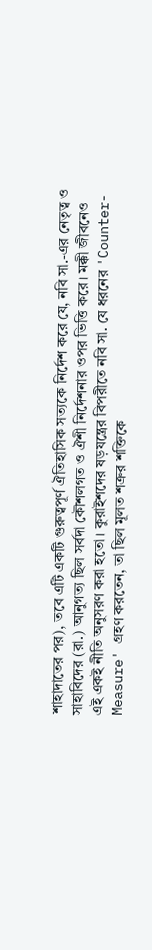শাহাদাতের পর), তবে এটি একটি গুরুত্বপূর্ণ ঐতিহাসিক সত্যকে নির্দেশ করে যে, নবি সা.-এর নেতৃত্ব ও সাহাবিদের (রা.) আনুগত্য ছিল সর্বদা কৌশলগত ও ঐশী নির্দেশনার ওপর ভিত্তি করে। মক্কী জীবনেও এই একই নীতি অনুসরণ করা হতো। কুরাইশদের ষড়যন্ত্রের বিপরীতে নবি সা. যে ধরনের 'Counter-Measure' গ্রহণ করতেন, তা ছিল মূলত শত্রুর শক্তিকে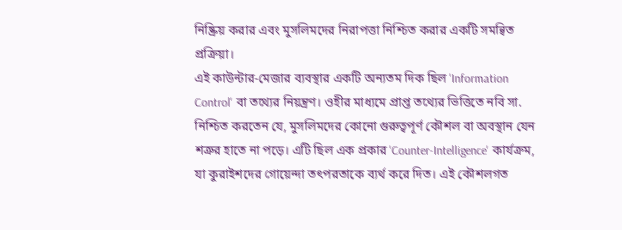নিষ্ক্রিয় করার এবং মুসলিমদের নিরাপত্তা নিশ্চিত করার একটি সমন্বিত প্রক্রিয়া।
এই কাউন্টার-মেজার ব্যবস্থার একটি অন্যতম দিক ছিল 'Information Control' বা তথ্যের নিয়ন্ত্রণ। ওহীর মাধ্যমে প্রাপ্ত তথ্যের ভিত্তিতে নবি সা. নিশ্চিত করতেন যে, মুসলিমদের কোনো গুরুত্বপূর্ণ কৌশল বা অবস্থান যেন শত্রুর হাতে না পড়ে। এটি ছিল এক প্রকার 'Counter-Intelligence' কার্যক্রম, যা কুরাইশদের গোয়েন্দা তৎপরতাকে ব্যর্থ করে দিত। এই কৌশলগত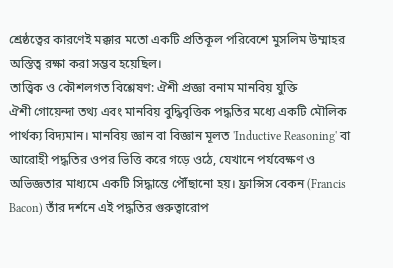শ্রেষ্ঠত্বের কারণেই মক্কার মতো একটি প্রতিকূল পরিবেশে মুসলিম উম্মাহর অস্তিত্ব রক্ষা করা সম্ভব হয়েছিল।
তাত্ত্বিক ও কৌশলগত বিশ্লেষণ: ঐশী প্রজ্ঞা বনাম মানবিয় যুক্তি
ঐশী গোয়েন্দা তথ্য এবং মানবিয় বুদ্ধিবৃত্তিক পদ্ধতির মধ্যে একটি মৌলিক পার্থক্য বিদ্যমান। মানবিয় জ্ঞান বা বিজ্ঞান মূলত 'Inductive Reasoning' বা আরোহী পদ্ধতির ওপর ভিত্তি করে গড়ে ওঠে, যেখানে পর্যবেক্ষণ ও অভিজ্ঞতার মাধ্যমে একটি সিদ্ধান্তে পৌঁছানো হয়। ফ্রান্সিস বেকন (Francis Bacon) তাঁর দর্শনে এই পদ্ধতির গুরুত্বারোপ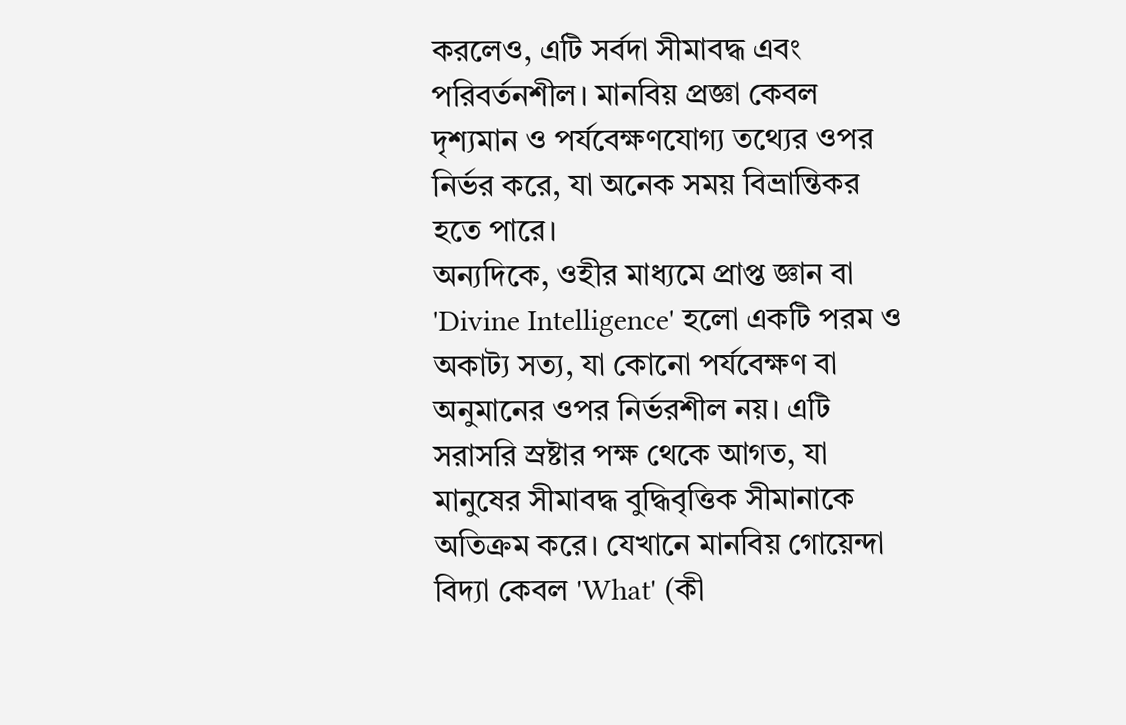করলেও, এটি সর্বদা সীমাবদ্ধ এবং পরিবর্তনশীল। মানবিয় প্রজ্ঞা কেবল দৃশ্যমান ও পর্যবেক্ষণযোগ্য তথ্যের ওপর নির্ভর করে, যা অনেক সময় বিভ্রান্তিকর হতে পারে।
অন্যদিকে, ওহীর মাধ্যমে প্রাপ্ত জ্ঞান বা 'Divine Intelligence' হলো একটি পরম ও অকাট্য সত্য, যা কোনো পর্যবেক্ষণ বা অনুমানের ওপর নির্ভরশীল নয়। এটি সরাসরি স্রষ্টার পক্ষ থেকে আগত, যা মানুষের সীমাবদ্ধ বুদ্ধিবৃত্তিক সীমানাকে অতিক্রম করে। যেখানে মানবিয় গোয়েন্দা বিদ্যা কেবল 'What' (কী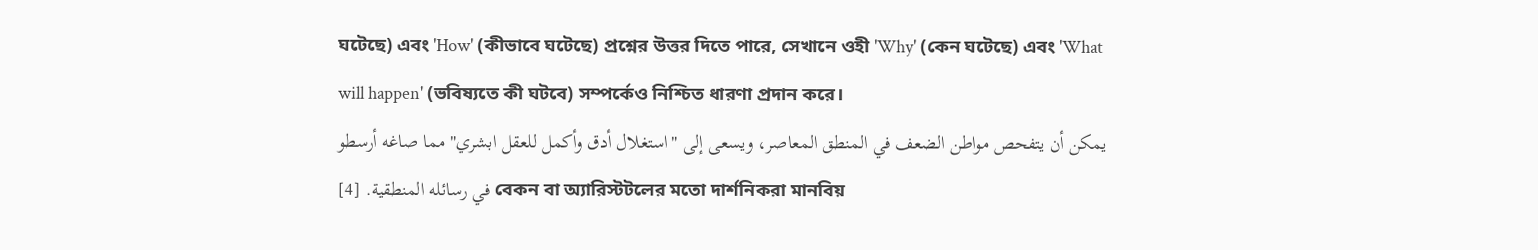ঘটেছে) এবং 'How' (কীভাবে ঘটেছে) প্রশ্নের উত্তর দিতে পারে, সেখানে ওহী 'Why' (কেন ঘটেছে) এবং 'What will happen' (ভবিষ্যতে কী ঘটবে) সম্পর্কেও নিশ্চিত ধারণা প্রদান করে।
يمكن أن يتفحص مواطن الضعف في المنطق المعاصر، ويسعى إلى "استغلال أدق وأكمل للعقل ابشري" مما صاغه أرسطو في رسائله المنطقية. [4] বেকন বা অ্যারিস্টটলের মতো দার্শনিকরা মানবিয়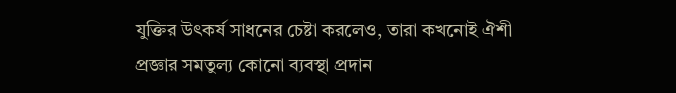যুক্তির উৎকর্ষ সাধনের চেষ্টা করলেও, তারা কখনোই ঐশী প্রজ্ঞার সমতুল্য কোনো ব্যবস্থা প্রদান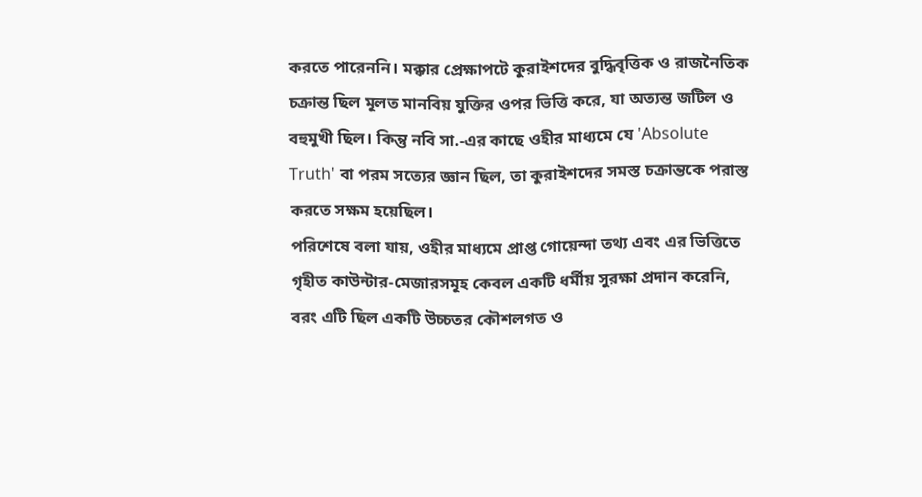করতে পারেননি। মক্কার প্রেক্ষাপটে কুরাইশদের বুদ্ধিবৃত্তিক ও রাজনৈতিক চক্রান্ত ছিল মূলত মানবিয় যুক্তির ওপর ভিত্তি করে, যা অত্যন্ত জটিল ও বহুমুখী ছিল। কিন্তু নবি সা.-এর কাছে ওহীর মাধ্যমে যে 'Absolute Truth' বা পরম সত্যের জ্ঞান ছিল, তা কুরাইশদের সমস্ত চক্রান্তকে পরাস্ত করতে সক্ষম হয়েছিল।
পরিশেষে বলা যায়, ওহীর মাধ্যমে প্রাপ্ত গোয়েন্দা তথ্য এবং এর ভিত্তিতে গৃহীত কাউন্টার-মেজারসমূহ কেবল একটি ধর্মীয় সুরক্ষা প্রদান করেনি, বরং এটি ছিল একটি উচ্চতর কৌশলগত ও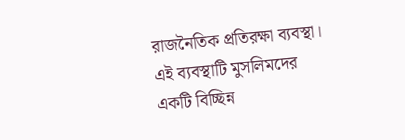রাজনৈতিক প্রতিরক্ষা ব্যবস্থা। এই ব্যবস্থাটি মুসলিমদের একটি বিচ্ছিন্ন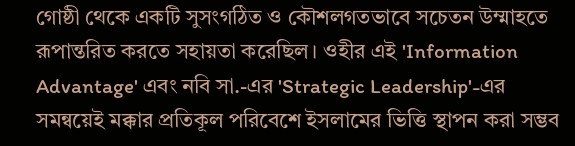গোষ্ঠী থেকে একটি সুসংগঠিত ও কৌশলগতভাবে সচেতন উম্মাহতে রূপান্তরিত করতে সহায়তা করেছিল। ওহীর এই 'Information Advantage' এবং নবি সা.-এর 'Strategic Leadership'-এর সমন্বয়েই মক্কার প্রতিকূল পরিবেশে ইসলামের ভিত্তি স্থাপন করা সম্ভব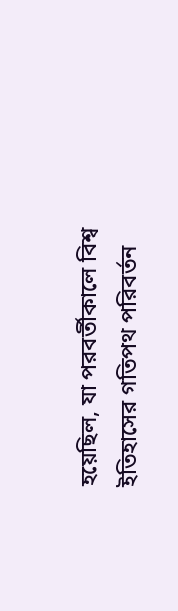হয়েছিল, যা পরবর্তীকালে বিশ্ব ইতিহাসের গতিপথ পরিবর্তন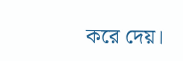করে দেয়।